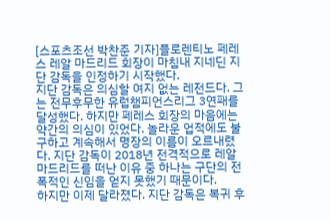[스포츠조선 박찬준 기자]플로렌티노 페레스 레알 마드리드 회장이 마침내 지네딘 지단 감독을 인정하기 시작했다.
지단 감독은 의심할 여지 없는 레전드다. 그는 전무후무한 유럽챔피언스리그 3연패를 달성했다. 하지만 페레스 회장의 마음에는 약간의 의심이 있었다. 놀라운 업적에도 불구하고 계속해서 명장의 이름이 오르내렸다. 지단 감독이 2018년 전격적으로 레알 마드리드를 떠난 이유 중 하나는 구단의 전폭적인 신임을 얻지 못했기 때문이다.
하지만 이제 달라졌다. 지단 감독은 복귀 후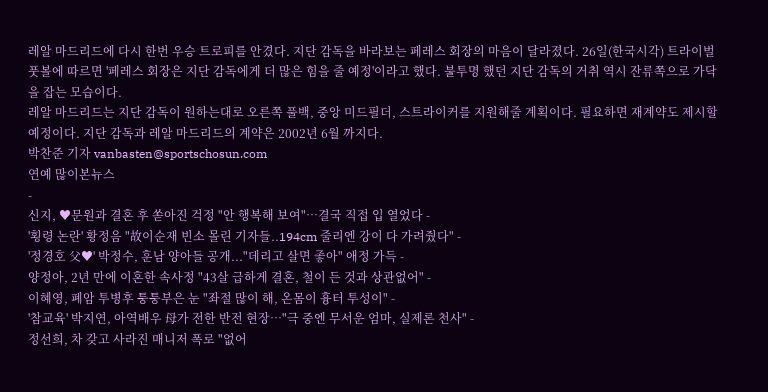레알 마드리드에 다시 한번 우승 트로피를 안겼다. 지단 감독을 바라보는 페레스 회장의 마음이 달라졌다. 26일(한국시각) 트라이벌 풋볼에 따르면 '페레스 회장은 지단 감독에게 더 많은 힘을 줄 예정'이라고 했다. 불투명 했던 지단 감독의 거취 역시 잔류쪽으로 가닥을 잡는 모습이다.
레알 마드리드는 지단 감독이 원하는대로 오른쪽 풀백, 중앙 미드필더, 스트라이커를 지원해줄 계획이다. 필요하면 재계약도 제시할 예정이다. 지단 감독과 레알 마드리드의 계약은 2002년 6월 까지다.
박찬준 기자 vanbasten@sportschosun.com
연예 많이본뉴스
-
신지, ♥문원과 결혼 후 쏟아진 걱정 "안 행복해 보여"…결국 직접 입 열었다 -
'횡령 논란' 황정음 "故이순재 빈소 몰린 기자들..194cm 줄리엔 강이 다 가려줬다" -
'정경호 父♥' 박정수, 훈남 양아들 공개..."데리고 살면 좋아" 애정 가득 -
양정아, 2년 만에 이혼한 속사정 "43살 급하게 결혼, 철이 든 것과 상관없어" -
이혜영, 폐암 투병후 퉁퉁부은 눈 "좌절 많이 해, 온몸이 흉터 투성이" -
'참교육' 박지연, 아역배우 母가 전한 반전 현장…"극 중엔 무서운 엄마, 실제론 천사" -
정선희, 차 갖고 사라진 매니저 폭로 "없어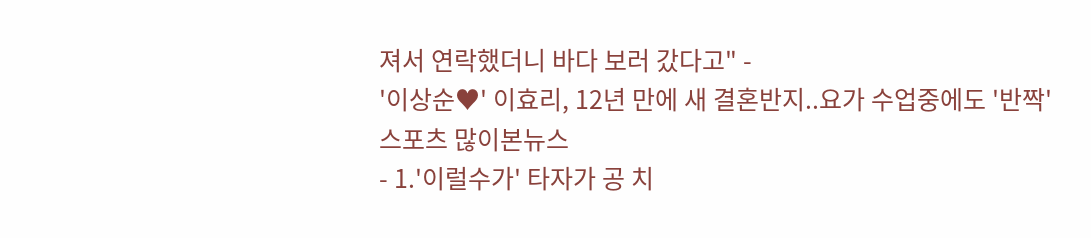져서 연락했더니 바다 보러 갔다고" -
'이상순♥' 이효리, 12년 만에 새 결혼반지..요가 수업중에도 '반짝'
스포츠 많이본뉴스
- 1.'이럴수가' 타자가 공 치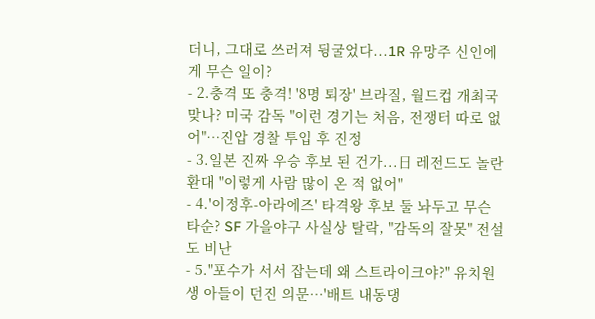더니, 그대로 쓰러져 뒹굴었다...1R 유망주 신인에게 무슨 일이?
- 2.충격 또 충격! '8명 퇴장' 브라질, 월드컵 개최국 맞나? 미국 감독 "이런 경기는 처음, 전쟁터 따로 없어"…진압 경찰 투입 후 진정
- 3.일본 진짜 우승 후보 된 건가...日 레전드도 놀란 환대 "이렇게 사람 많이 온 적 없어"
- 4.'이정후-아라에즈' 타격왕 후보 둘 놔두고 무슨 타순? SF 가을야구 사실상 탈락, "감독의 잘못" 전설도 비난
- 5."포수가 서서 잡는데 왜 스트라이크야?" 유치원생 아들이 던진 의문…'배트 내동댕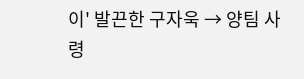이' 발끈한 구자욱 → 양팀 사령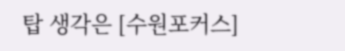탑 생각은 [수원포커스]